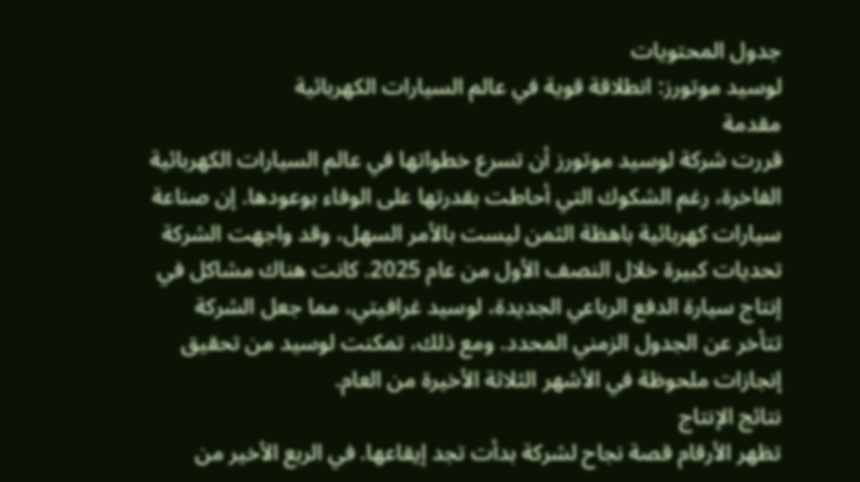جدول المحتويات
لوسيد موتورز: انطلاقة قوية في عالم السيارات الكهربائية
مقدمة
قررت شركة لوسيد موتورز أن تسرع خطواتها في عالم السيارات الكهربائية الفاخرة، رغم الشكوك التي أحاطت بقدرتها على الوفاء بوعودها. إن صناعة سيارات كهربائية باهظة الثمن ليست بالأمر السهل، وقد واجهت الشركة تحديات كبيرة خلال النصف الأول من عام 2025. كانت هناك مشاكل في إنتاج سيارة الدفع الرباعي الجديدة، لوسيد غرافيتي، مما جعل الشركة تتأخر عن الجدول الزمني المحدد. ومع ذلك، تمكنت لوسيد من تحقيق إنجازات ملحوظة في الأشهر الثلاثة الأخيرة من العام.
نتائج الإنتاج
تظهر الأرقام قصة نجاح لشركة بدأت تجد إيقاعها. في الربع الأخير من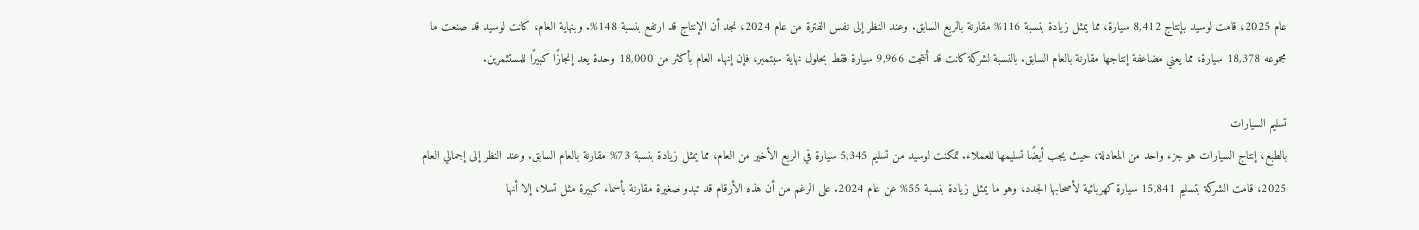عام 2025، قامت لوسيد بإنتاج 8,412 سيارة، مما يمثل زيادة بنسبة 116% مقارنة بالربع السابق. وعند النظر إلى نفس الفترة من عام 2024، نجد أن الإنتاج قد ارتفع بنسبة 148%. وبنهاية العام، كانت لوسيد قد صنعت ما مجموعه 18,378 سيارة، مما يعني مضاعفة إنتاجها مقارنة بالعام السابق. بالنسبة لشركة كانت قد أنتجت 9,966 سيارة فقط بحلول نهاية سبتمبر، فإن إنهاء العام بأكثر من 18,000 وحدة يعد إنجازًا كبيرًا للمستثمرين.

تسليم السيارات
بالطبع، إنتاج السيارات هو جزء واحد من المعادلة، حيث يجب أيضًا تسليمها للعملاء. تمكنت لوسيد من تسليم 5,345 سيارة في الربع الأخير من العام، مما يمثل زيادة بنسبة 73% مقارنة بالعام السابق. وعند النظر إلى إجمالي العام 2025، قامت الشركة بتسليم 15,841 سيارة كهربائية لأصحابها الجدد، وهو ما يمثل زيادة بنسبة 55% عن عام 2024. على الرغم من أن هذه الأرقام قد تبدو صغيرة مقارنة بأسماء كبيرة مثل تسلا، إلا أنها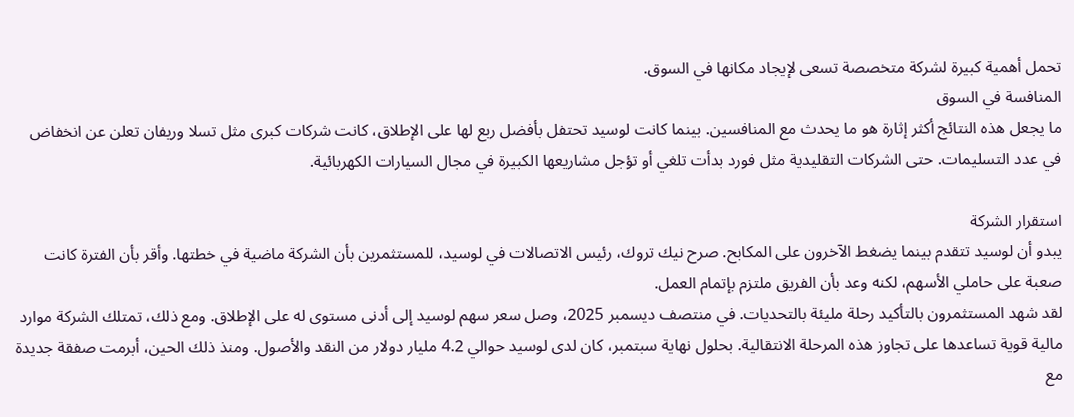تحمل أهمية كبيرة لشركة متخصصة تسعى لإيجاد مكانها في السوق.
المنافسة في السوق
ما يجعل هذه النتائج أكثر إثارة هو ما يحدث مع المنافسين. بينما كانت لوسيد تحتفل بأفضل ربع لها على الإطلاق، كانت شركات كبرى مثل تسلا وريفان تعلن عن انخفاض في عدد التسليمات. حتى الشركات التقليدية مثل فورد بدأت تلغي أو تؤجل مشاريعها الكبيرة في مجال السيارات الكهربائية.

استقرار الشركة
يبدو أن لوسيد تتقدم بينما يضغط الآخرون على المكابح. صرح نيك تروك، رئيس الاتصالات في لوسيد، للمستثمرين بأن الشركة ماضية في خطتها. وأقر بأن الفترة كانت صعبة على حاملي الأسهم، لكنه وعد بأن الفريق ملتزم بإتمام العمل.
لقد شهد المستثمرون بالتأكيد رحلة مليئة بالتحديات. في منتصف ديسمبر 2025، وصل سعر سهم لوسيد إلى أدنى مستوى له على الإطلاق. ومع ذلك، تمتلك الشركة موارد مالية قوية تساعدها على تجاوز هذه المرحلة الانتقالية. بحلول نهاية سبتمبر، كان لدى لوسيد حوالي 4.2 مليار دولار من النقد والأصول. ومنذ ذلك الحين، أبرمت صفقة جديدة مع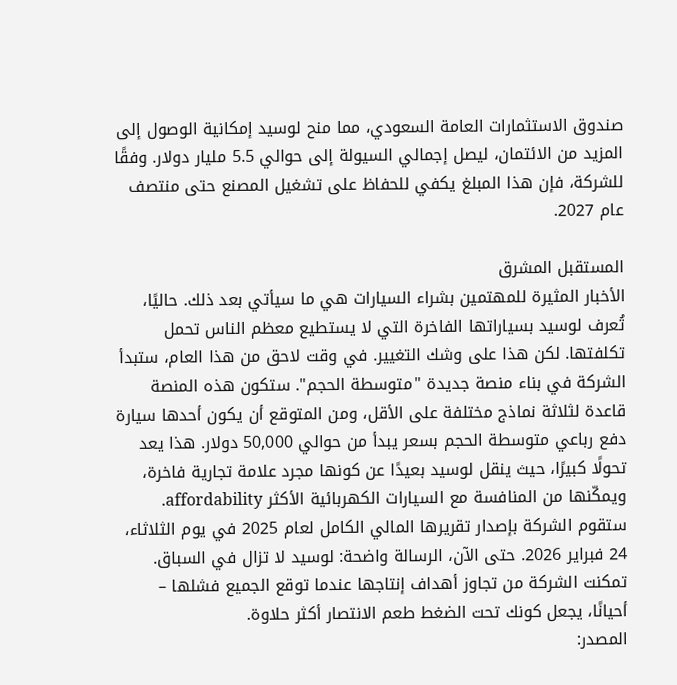صندوق الاستثمارات العامة السعودي، مما منح لوسيد إمكانية الوصول إلى المزيد من الائتمان، ليصل إجمالي السيولة إلى حوالي 5.5 مليار دولار. وفقًا للشركة، فإن هذا المبلغ يكفي للحفاظ على تشغيل المصنع حتى منتصف عام 2027.

المستقبل المشرق
الأخبار المثيرة للمهتمين بشراء السيارات هي ما سيأتي بعد ذلك. حاليًا، تُعرف لوسيد بسياراتها الفاخرة التي لا يستطيع معظم الناس تحمل تكلفتها. لكن هذا على وشك التغيير. في وقت لاحق من هذا العام، ستبدأ الشركة في بناء منصة جديدة "متوسطة الحجم". ستكون هذه المنصة قاعدة لثلاثة نماذج مختلفة على الأقل، ومن المتوقع أن يكون أحدها سيارة دفع رباعي متوسطة الحجم بسعر يبدأ من حوالي 50,000 دولار. هذا يعد تحولًا كبيرًا، حيث ينقل لوسيد بعيدًا عن كونها مجرد علامة تجارية فاخرة، ويمكّنها من المنافسة مع السيارات الكهربائية الأكثر affordability.
ستقوم الشركة بإصدار تقريرها المالي الكامل لعام 2025 في يوم الثلاثاء، 24 فبراير 2026. حتى الآن، الرسالة واضحة: لوسيد لا تزال في السباق. تمكنت الشركة من تجاوز أهداف إنتاجها عندما توقع الجميع فشلها – أحيانًا، يجعل كونك تحت الضغط طعم الانتصار أكثر حلاوة.
المصدر: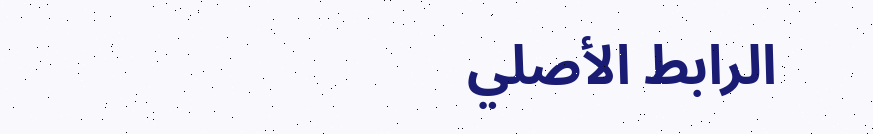الرابط الأصلي